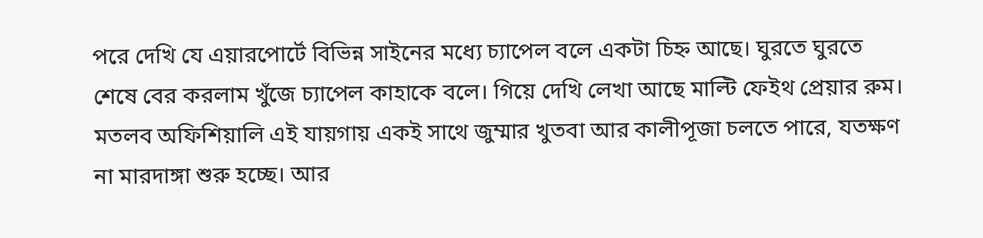পরে দেখি যে এয়ারপোর্টে বিভিন্ন সাইনের মধ্যে চ্যাপেল বলে একটা চিহ্ন আছে। ঘুরতে ঘুরতে শেষে বের করলাম খুঁজে চ্যাপেল কাহাকে বলে। গিয়ে দেখি লেখা আছে মাল্টি ফেইথ প্রেয়ার রুম। মতলব অফিশিয়ালি এই যায়গায় একই সাথে জুম্মার খুতবা আর কালীপূজা চলতে পারে, যতক্ষণ না মারদাঙ্গা শুরু হচ্ছে। আর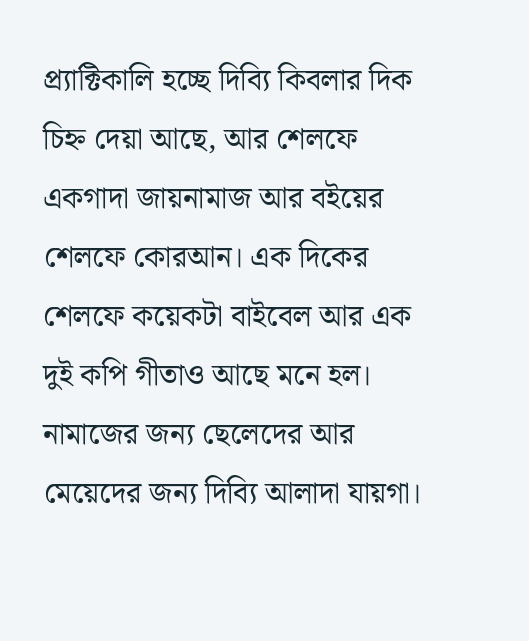প্র্যাক্টিকালি হচ্ছে দিব্যি কিবলার দিক চিহ্ন দেয়া আছে, আর শেলফে একগাদা জায়নামাজ আর বইয়ের শেলফে কোরআন। এক দিকের শেলফে কয়েকটা বাইবেল আর এক দুই কপি গীতাও আছে মনে হল। নামাজের জন্য ছেলেদের আর মেয়েদের জন্য দিব্যি আলাদা যায়গা।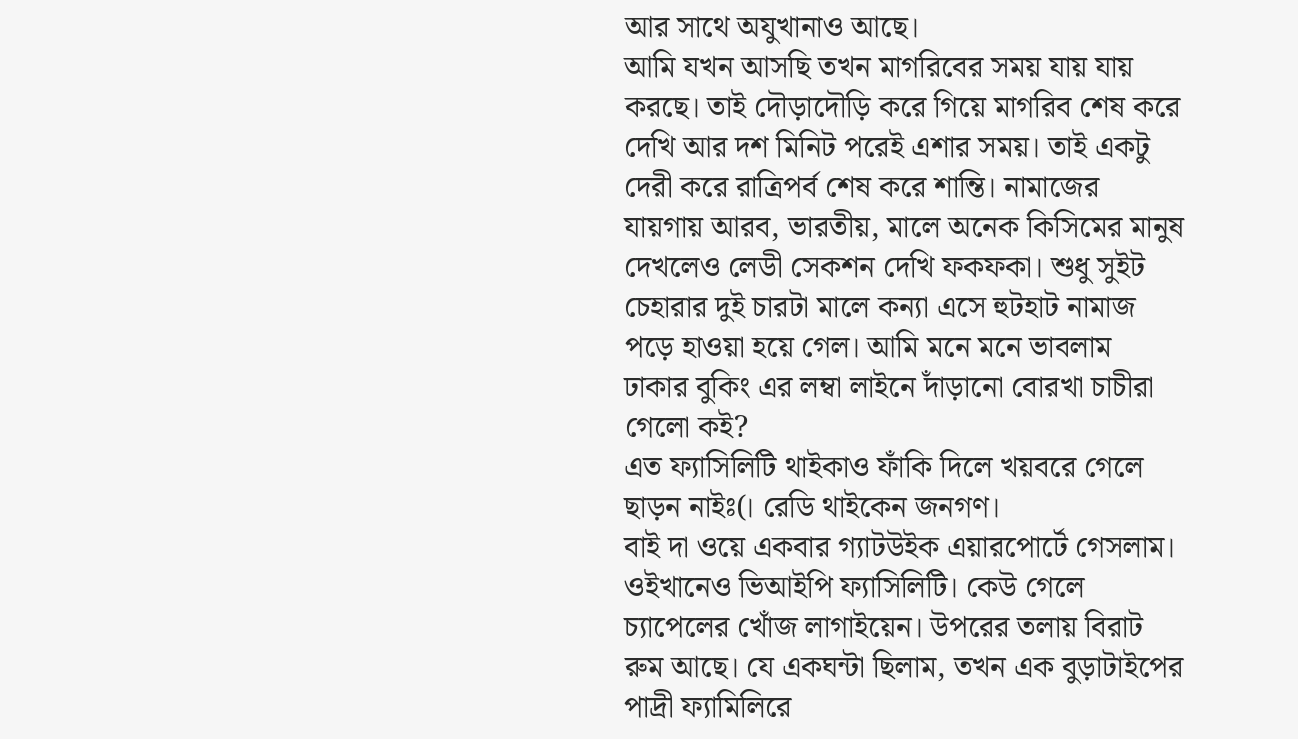আর সাথে অযুখানাও আছে।
আমি যখন আসছি তখন মাগরিবের সময় যায় যায় করছে। তাই দৌড়াদৌড়ি করে গিয়ে মাগরিব শেষ করে দেখি আর দশ মিনিট পরেই এশার সময়। তাই একটু দেরী করে রাত্রিপর্ব শেষ করে শান্তি। নামাজের যায়গায় আরব, ভারতীয়, মালে অনেক কিসিমের মানুষ দেখলেও লেডী সেকশন দেখি ফকফকা। শুধু সুইট চেহারার দুই চারটা মালে কন্যা এসে হুটহাট নামাজ পড়ে হাওয়া হয়ে গেল। আমি মনে মনে ভাবলাম ঢাকার বুকিং এর লম্বা লাইনে দাঁড়ানো বোরখা চাচীরা গেলো কই?
এত ফ্যাসিলিটি থাইকাও ফাঁকি দিলে খয়বরে গেলে ছাড়ন নাইঃ(। রেডি থাইকেন জনগণ।
বাই দা ওয়ে একবার গ্যাটউইক এয়ারপোর্টে গেসলাম। ওইখানেও ভিআইপি ফ্যাসিলিটি। কেউ গেলে চ্যাপেলের খোঁজ লাগাইয়েন। উপরের তলায় বিরাট রুম আছে। যে একঘন্টা ছিলাম, তখন এক বুড়াটাইপের পাদ্রী ফ্যামিলিরে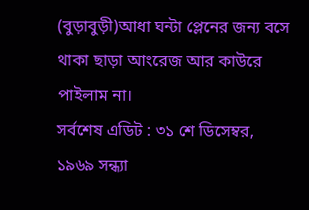(বুড়াবুড়ী)আধা ঘন্টা প্লেনের জন্য বসে থাকা ছাড়া আংরেজ আর কাউরে পাইলাম না।
সর্বশেষ এডিট : ৩১ শে ডিসেম্বর, ১৯৬৯ সন্ধ্যা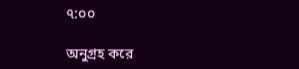৭:০০

অনুগ্রহ করে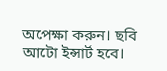অপেক্ষা করুন। ছবি আটো ইন্সার্ট হবে।